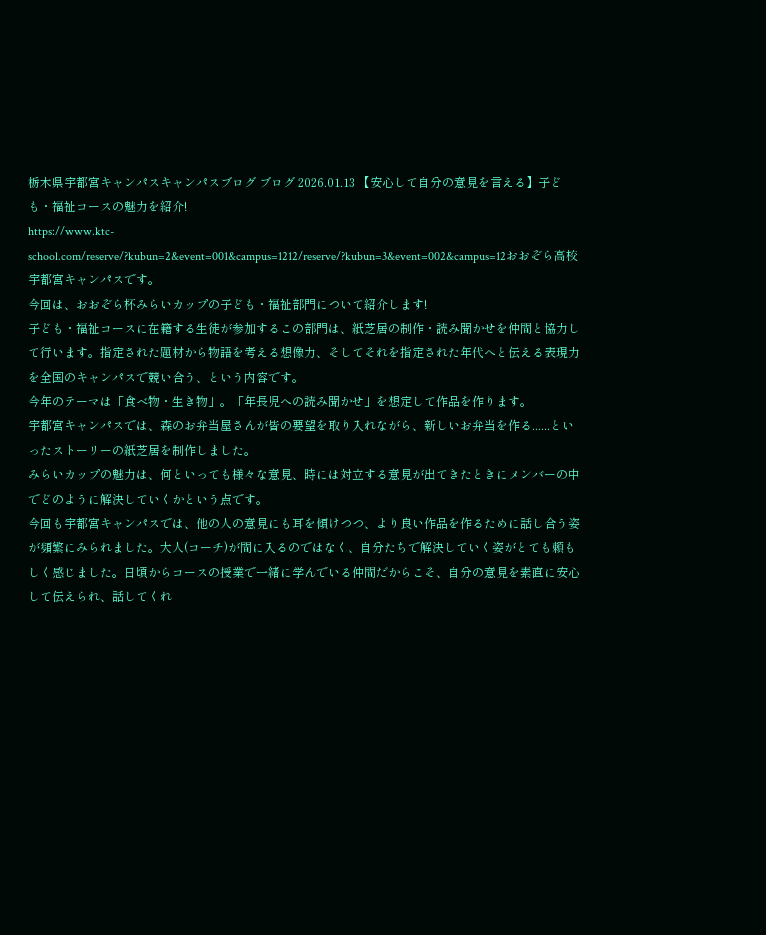栃木県宇都宮キャンパスキャンパスブログ ブログ 2026.01.13 【安心して自分の意見を言える】子ども・福祉コースの魅力を紹介!
https://www.ktc-school.com/reserve/?kubun=2&event=001&campus=1212/reserve/?kubun=3&event=002&campus=12おおぞら高校 宇都宮キャンパスです。
今回は、おおぞら杯みらいカップの子ども・福祉部門について紹介します!
子ども・福祉コースに在籍する生徒が参加するこの部門は、紙芝居の制作・読み聞かせを仲間と協力して行います。指定された題材から物語を考える想像力、そしてそれを指定された年代へと伝える表現力を全国のキャンパスで競い合う、という内容です。
今年のテーマは「食べ物・生き物」。「年長児への読み聞かせ」を想定して作品を作ります。
宇都宮キャンパスでは、森のお弁当屋さんが皆の要望を取り入れながら、新しいお弁当を作る......といったストーリーの紙芝居を制作しました。
みらいカップの魅力は、何といっても様々な意見、時には対立する意見が出てきたときにメンバーの中でどのように解決していくかという点です。
今回も宇都宮キャンパスでは、他の人の意見にも耳を傾けつつ、より良い作品を作るために話し合う姿が頻繁にみられました。大人(コーチ)が間に入るのではなく、自分たちで解決していく姿がとても頼もしく感じました。日頃からコースの授業で一緒に学んでいる仲間だからこそ、自分の意見を素直に安心して伝えられ、話してくれ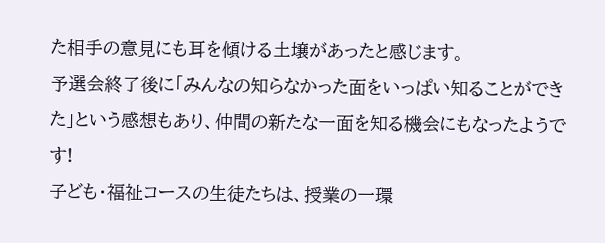た相手の意見にも耳を傾ける土壌があったと感じます。
予選会終了後に「みんなの知らなかった面をいっぱい知ることができた」という感想もあり、仲間の新たな一面を知る機会にもなったようです!
子ども・福祉コースの生徒たちは、授業の一環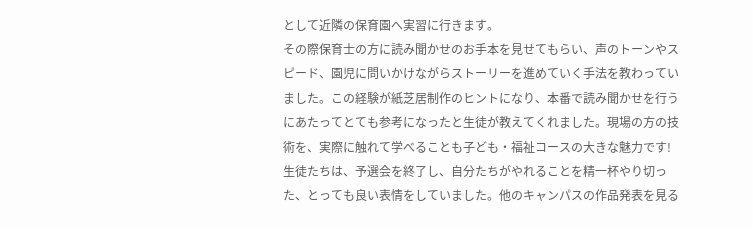として近隣の保育園へ実習に行きます。
その際保育士の方に読み聞かせのお手本を見せてもらい、声のトーンやスピード、園児に問いかけながらストーリーを進めていく手法を教わっていました。この経験が紙芝居制作のヒントになり、本番で読み聞かせを行うにあたってとても参考になったと生徒が教えてくれました。現場の方の技術を、実際に触れて学べることも子ども・福祉コースの大きな魅力です!
生徒たちは、予選会を終了し、自分たちがやれることを精一杯やり切った、とっても良い表情をしていました。他のキャンパスの作品発表を見る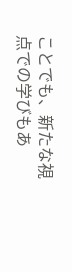ことでも、新たな視点での学びもあ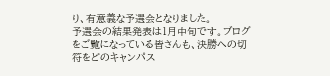り、有意義な予選会となりました。
予選会の結果発表は1月中旬です。ブログをご覧になっている皆さんも、決勝への切符をどのキャンパス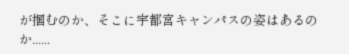が掴むのか、そこに宇都宮キャンパスの姿はあるのか......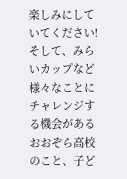楽しみにしていてください!
そして、みらいカップなど様々なことにチャレンジする機会があるおおぞら高校のこと、子ど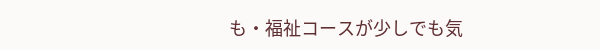も・福祉コースが少しでも気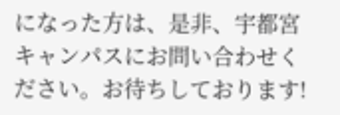になった方は、是非、宇都宮キャンパスにお問い合わせください。お待ちしております!